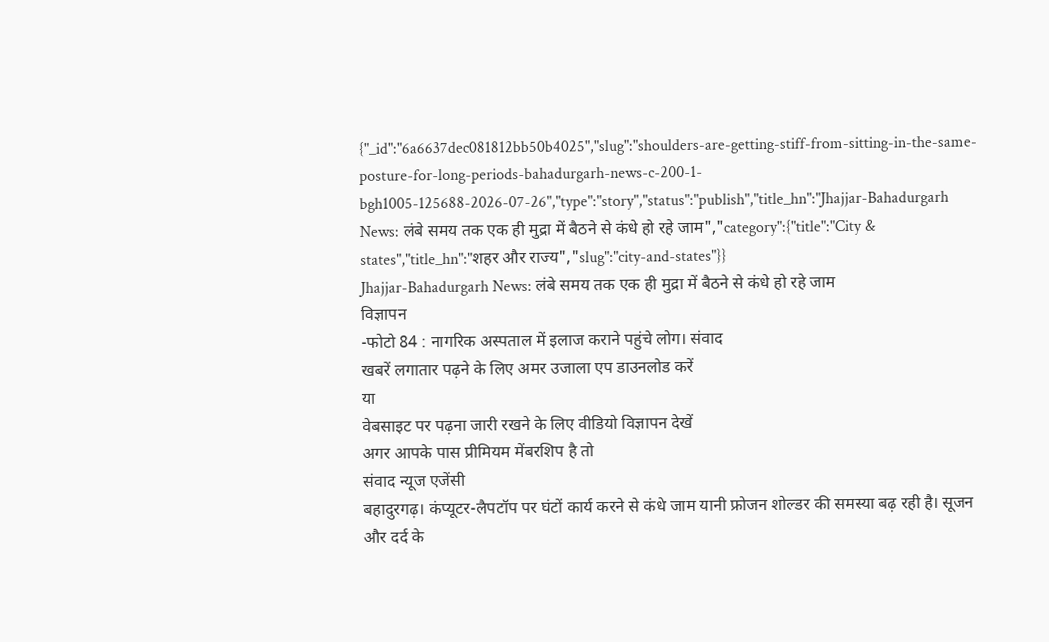{"_id":"6a6637dec081812bb50b4025","slug":"shoulders-are-getting-stiff-from-sitting-in-the-same-posture-for-long-periods-bahadurgarh-news-c-200-1-bgh1005-125688-2026-07-26","type":"story","status":"publish","title_hn":"Jhajjar-Bahadurgarh News: लंबे समय तक एक ही मुद्रा में बैठने से कंधे हो रहे जाम","category":{"title":"City & states","title_hn":"शहर और राज्य","slug":"city-and-states"}}
Jhajjar-Bahadurgarh News: लंबे समय तक एक ही मुद्रा में बैठने से कंधे हो रहे जाम
विज्ञापन
-फोटो 84 : नागरिक अस्पताल में इलाज कराने पहुंचे लोग। संवाद
खबरें लगातार पढ़ने के लिए अमर उजाला एप डाउनलोड करें
या
वेबसाइट पर पढ़ना जारी रखने के लिए वीडियो विज्ञापन देखें
अगर आपके पास प्रीमियम मेंबरशिप है तो
संवाद न्यूज एजेंसी
बहादुरगढ़। कंप्यूटर-लैपटॉप पर घंटों कार्य करने से कंधे जाम यानी फ्रोजन शोल्डर की समस्या बढ़ रही है। सूजन और दर्द के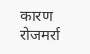कारण रोजमर्रा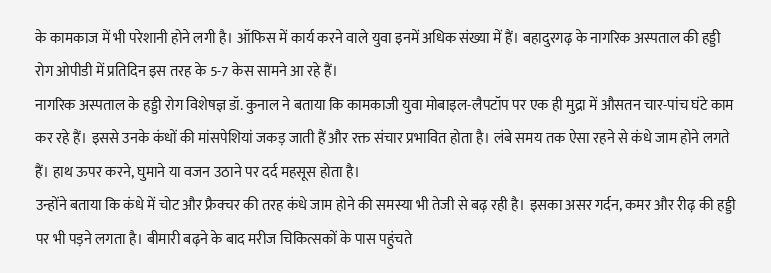के कामकाज में भी परेशानी होने लगी है। ऑफिस में कार्य करने वाले युवा इनमें अधिक संख्या में हैं। बहादुरगढ़ के नागरिक अस्पताल की हड्डी रोग ओपीडी में प्रतिदिन इस तरह के 5-7 केस सामने आ रहे हैं।
नागरिक अस्पताल के हड्डी रोग विशेषज्ञ डॉ. कुनाल ने बताया कि कामकाजी युवा मोबाइल-लैपटॉप पर एक ही मुद्रा में औसतन चार-पांच घंटे काम कर रहे हैं। इससे उनके कंधों की मांसपेशियां जकड़ जाती हैं और रक्त संचार प्रभावित होता है। लंबे समय तक ऐसा रहने से कंधे जाम होने लगते हैं। हाथ ऊपर करने, घुमाने या वजन उठाने पर दर्द महसूस होता है।
उन्होंने बताया कि कंधे में चोट और फ्रैक्चर की तरह कंधे जाम होने की समस्या भी तेजी से बढ़ रही है। इसका असर गर्दन, कमर और रीढ़ की हड्डी पर भी पड़ने लगता है। बीमारी बढ़ने के बाद मरीज चिकित्सकों के पास पहुंचते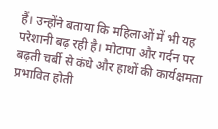हैं। उन्होंने बताया कि महिलाओं में भी यह परेशानी बढ़ रही है। मोटापा और गर्दन पर बढ़ती चर्बी से कंधे और हाथों की कार्यक्षमता प्रभावित होती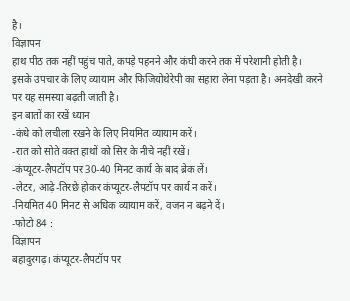है।
विज्ञापन
हाथ पीठ तक नहीं पहुंच पाते, कपड़े पहनने और कंघी करने तक में परेशानी होती है। इसके उपचार के लिए व्यायाम और फिजियोथेरेपी का सहारा लेना पड़ता है। अनदेखी करने पर यह समस्या बढ़ती जाती है।
इन बातों का रखें ध्यान
-कंधे को लचीला रखने के लिए नियमित व्यायाम करें।
-रात को सोते वक्त हाथों को सिर के नीचे नहीं रखें।
-कंप्यूटर-लैपटॉप पर 30-40 मिनट कार्य के बाद ब्रेक लें।
-लेटर, आढ़े-तिरछे होकर कंप्यूटर-लैपटॉप पर कार्य न करें।
-नियमित 40 मिनट से अधिक व्यायाम करें, वजन न बढ़ने दें।
-फोटो 84 :
विज्ञापन
बहादुरगढ़। कंप्यूटर-लैपटॉप पर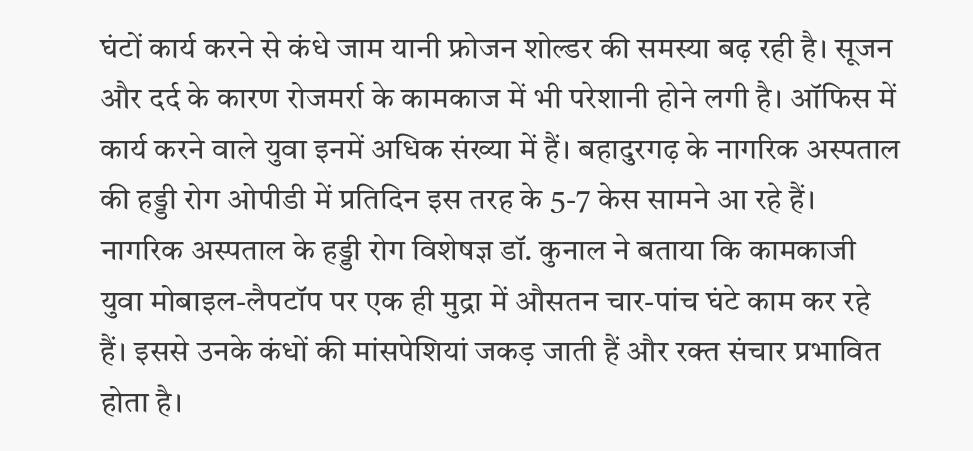घंटों कार्य करने से कंधे जाम यानी फ्रोजन शोल्डर की समस्या बढ़ रही है। सूजन और दर्द के कारण रोजमर्रा के कामकाज में भी परेशानी होने लगी है। ऑफिस में कार्य करने वाले युवा इनमें अधिक संख्या में हैं। बहादुरगढ़ के नागरिक अस्पताल की हड्डी रोग ओपीडी में प्रतिदिन इस तरह के 5-7 केस सामने आ रहे हैं।
नागरिक अस्पताल के हड्डी रोग विशेषज्ञ डॉ. कुनाल ने बताया कि कामकाजी युवा मोबाइल-लैपटॉप पर एक ही मुद्रा में औसतन चार-पांच घंटे काम कर रहे हैं। इससे उनके कंधों की मांसपेशियां जकड़ जाती हैं और रक्त संचार प्रभावित होता है।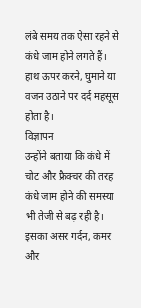लंबे समय तक ऐसा रहने से कंधे जाम होने लगते हैं। हाथ ऊपर करने, घुमाने या वजन उठाने पर दर्द महसूस होता है।
विज्ञापन
उन्होंने बताया कि कंधे में चोट और फ्रैक्चर की तरह कंधे जाम होने की समस्या भी तेजी से बढ़ रही है। इसका असर गर्दन, कमर और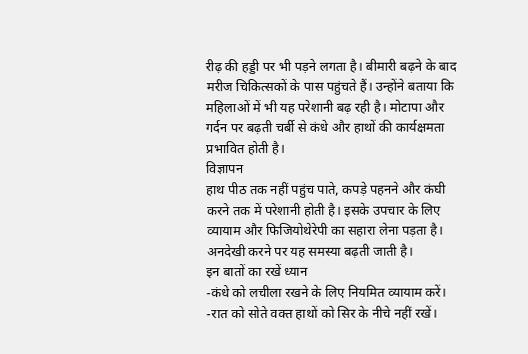रीढ़ की हड्डी पर भी पड़ने लगता है। बीमारी बढ़ने के बाद मरीज चिकित्सकों के पास पहुंचते हैं। उन्होंने बताया कि महिलाओं में भी यह परेशानी बढ़ रही है। मोटापा और गर्दन पर बढ़ती चर्बी से कंधे और हाथों की कार्यक्षमता प्रभावित होती है।
विज्ञापन
हाथ पीठ तक नहीं पहुंच पाते, कपड़े पहनने और कंघी करने तक में परेशानी होती है। इसके उपचार के लिए व्यायाम और फिजियोथेरेपी का सहारा लेना पड़ता है। अनदेखी करने पर यह समस्या बढ़ती जाती है।
इन बातों का रखें ध्यान
-कंधे को लचीला रखने के लिए नियमित व्यायाम करें।
-रात को सोते वक्त हाथों को सिर के नीचे नहीं रखें।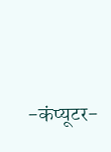-कंप्यूटर-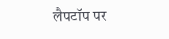लैपटॉप पर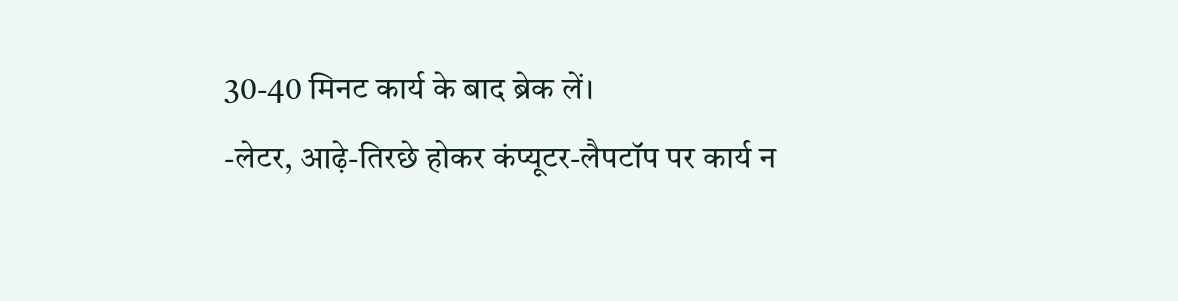30-40 मिनट कार्य के बाद ब्रेक लें।
-लेटर, आढ़े-तिरछे होकर कंप्यूटर-लैपटॉप पर कार्य न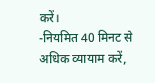करें।
-नियमित 40 मिनट से अधिक व्यायाम करें,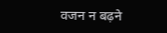वजन न बढ़ने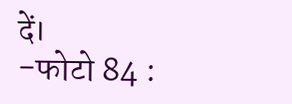दें।
-फोटो 84 :